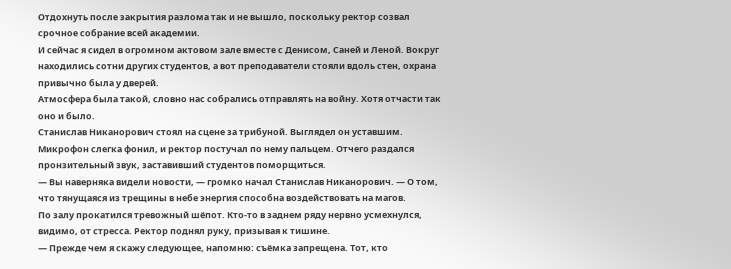Отдохнуть после закрытия разлома так и не вышло, поскольку ректор созвал срочное собрание всей академии.
И сейчас я сидел в огромном актовом зале вместе с Денисом, Саней и Леной. Вокруг находились сотни других студентов, а вот преподаватели стояли вдоль стен, охрана привычно была у дверей.
Атмосфера была такой, словно нас собрались отправлять на войну. Хотя отчасти так оно и было.
Станислав Никанорович стоял на сцене за трибуной. Выглядел он уставшим. Микрофон слегка фонил, и ректор постучал по нему пальцем. Отчего раздался пронзительный звук, заставивший студентов поморщиться.
— Вы наверняка видели новости, — громко начал Станислав Никанорович. — О том, что тянущаяся из трещины в небе энергия способна воздействовать на магов.
По залу прокатился тревожный шёпот. Кто-то в заднем ряду нервно усмехнулся, видимо, от стресса. Ректор поднял руку, призывая к тишине.
— Прежде чем я скажу следующее, напомню: съёмка запрещена. Тот, кто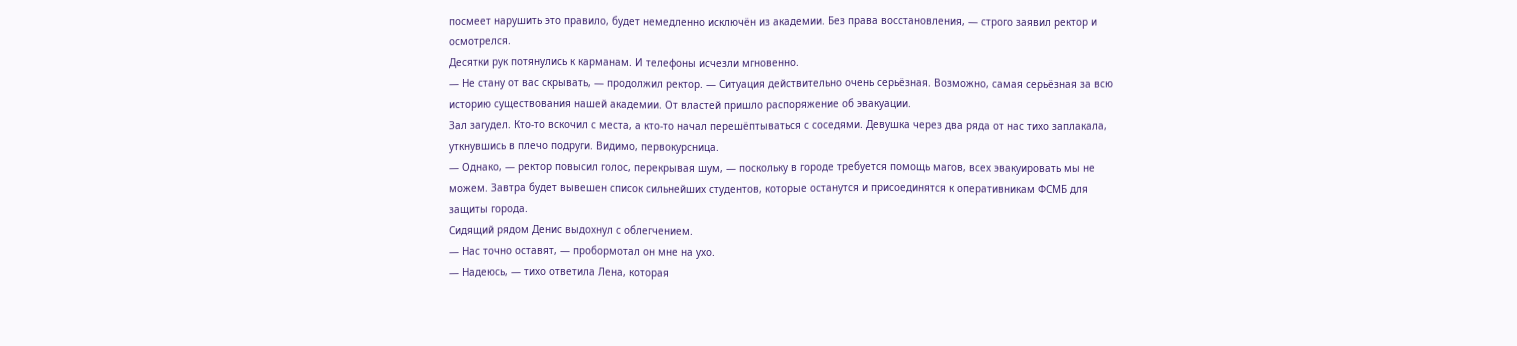посмеет нарушить это правило, будет немедленно исключён из академии. Без права восстановления, — строго заявил ректор и осмотрелся.
Десятки рук потянулись к карманам. И телефоны исчезли мгновенно.
— Не стану от вас скрывать, — продолжил ректор. — Ситуация действительно очень серьёзная. Возможно, самая серьёзная за всю историю существования нашей академии. От властей пришло распоряжение об эвакуации.
Зал загудел. Кто-то вскочил с места, а кто-то начал перешёптываться с соседями. Девушка через два ряда от нас тихо заплакала, уткнувшись в плечо подруги. Видимо, первокурсница.
— Однако, — ректор повысил голос, перекрывая шум, — поскольку в городе требуется помощь магов, всех эвакуировать мы не можем. Завтра будет вывешен список сильнейших студентов, которые останутся и присоединятся к оперативникам ФСМБ для защиты города.
Сидящий рядом Денис выдохнул с облегчением.
— Нас точно оставят, — пробормотал он мне на ухо.
— Надеюсь, — тихо ответила Лена, которая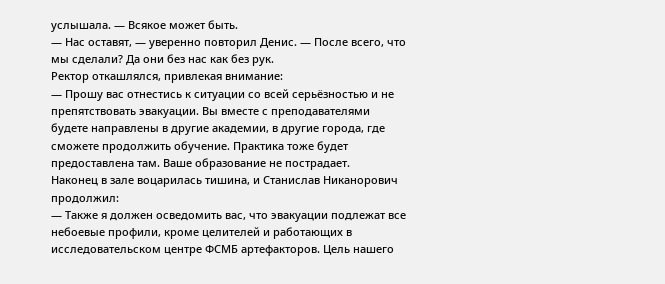услышала. — Всякое может быть.
— Нас оставят, — уверенно повторил Денис. — После всего, что мы сделали? Да они без нас как без рук.
Ректор откашлялся, привлекая внимание:
— Прошу вас отнестись к ситуации со всей серьёзностью и не препятствовать эвакуации. Вы вместе с преподавателями будете направлены в другие академии, в другие города, где сможете продолжить обучение. Практика тоже будет предоставлена там. Ваше образование не пострадает.
Наконец в зале воцарилась тишина, и Станислав Никанорович продолжил:
— Также я должен осведомить вас, что эвакуации подлежат все небоевые профили, кроме целителей и работающих в исследовательском центре ФСМБ артефакторов. Цель нашего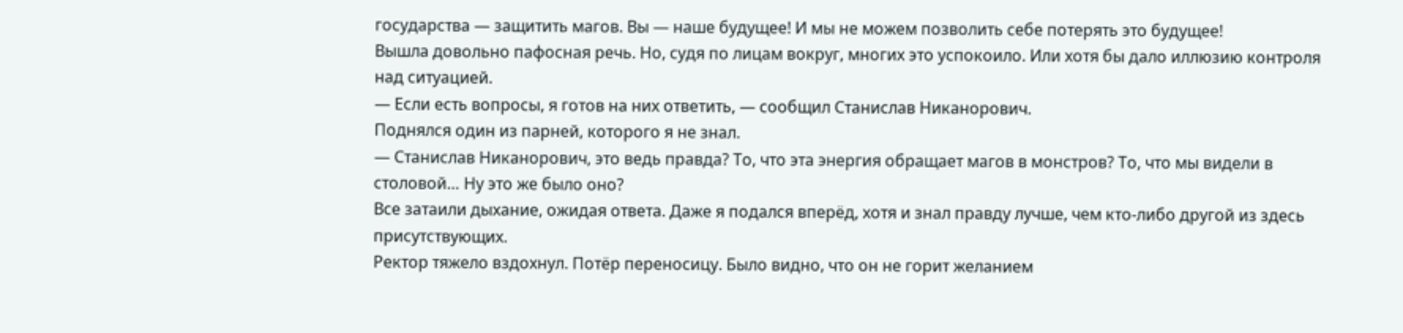государства — защитить магов. Вы — наше будущее! И мы не можем позволить себе потерять это будущее!
Вышла довольно пафосная речь. Но, судя по лицам вокруг, многих это успокоило. Или хотя бы дало иллюзию контроля над ситуацией.
— Если есть вопросы, я готов на них ответить, — сообщил Станислав Никанорович.
Поднялся один из парней, которого я не знал.
— Станислав Никанорович, это ведь правда? То, что эта энергия обращает магов в монстров? То, что мы видели в столовой… Ну это же было оно?
Все затаили дыхание, ожидая ответа. Даже я подался вперёд, хотя и знал правду лучше, чем кто-либо другой из здесь присутствующих.
Ректор тяжело вздохнул. Потёр переносицу. Было видно, что он не горит желанием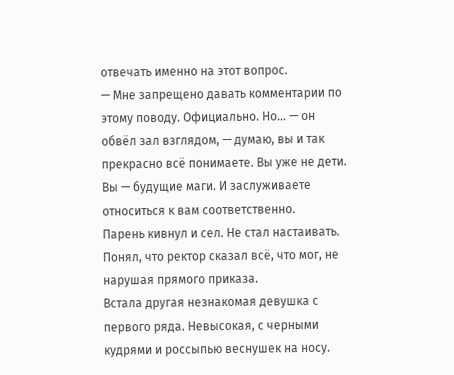отвечать именно на этот вопрос.
— Мне запрещено давать комментарии по этому поводу. Официально. Но… — он обвёл зал взглядом, — думаю, вы и так прекрасно всё понимаете. Вы уже не дети. Вы — будущие маги. И заслуживаете относиться к вам соответственно.
Парень кивнул и сел. Не стал настаивать. Понял, что ректор сказал всё, что мог, не нарушая прямого приказа.
Встала другая незнакомая девушка с первого ряда. Невысокая, с черными кудрями и россыпью веснушек на носу.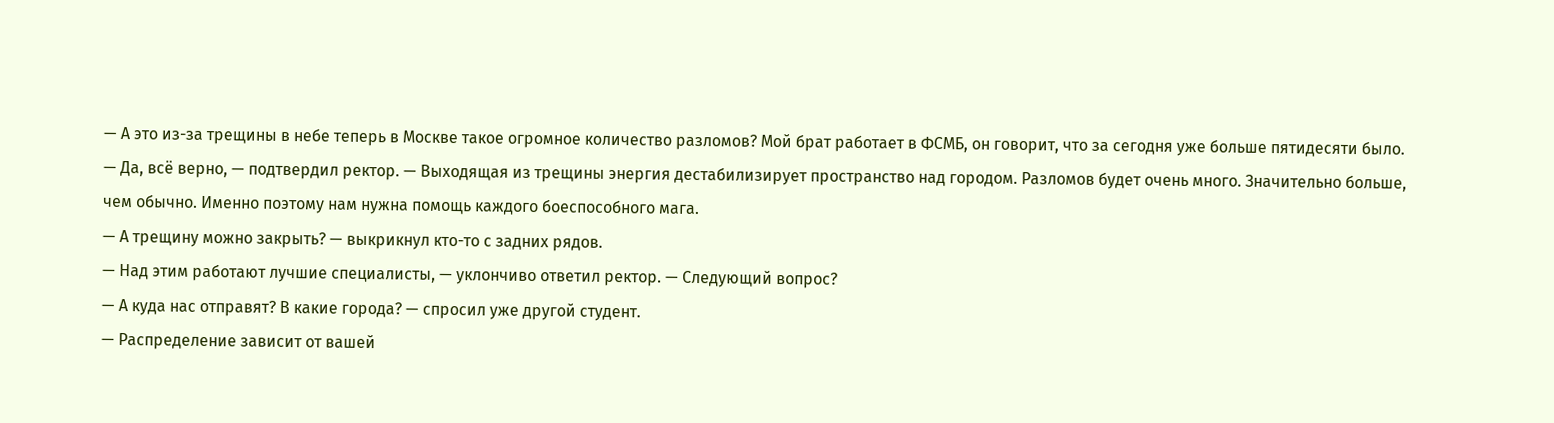— А это из-за трещины в небе теперь в Москве такое огромное количество разломов? Мой брат работает в ФСМБ, он говорит, что за сегодня уже больше пятидесяти было.
— Да, всё верно, — подтвердил ректор. — Выходящая из трещины энергия дестабилизирует пространство над городом. Разломов будет очень много. Значительно больше, чем обычно. Именно поэтому нам нужна помощь каждого боеспособного мага.
— А трещину можно закрыть? — выкрикнул кто-то с задних рядов.
— Над этим работают лучшие специалисты, — уклончиво ответил ректор. — Следующий вопрос?
— А куда нас отправят? В какие города? — спросил уже другой студент.
— Распределение зависит от вашей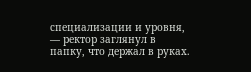специализации и уровня, — ректор заглянул в папку, что держал в руках.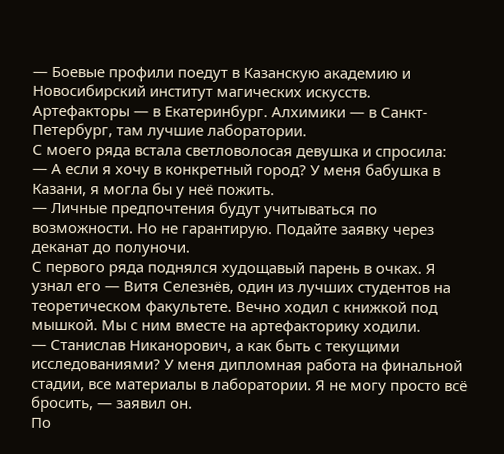— Боевые профили поедут в Казанскую академию и Новосибирский институт магических искусств. Артефакторы — в Екатеринбург. Алхимики — в Санкт-Петербург, там лучшие лаборатории.
С моего ряда встала светловолосая девушка и спросила:
— А если я хочу в конкретный город? У меня бабушка в Казани, я могла бы у неё пожить.
— Личные предпочтения будут учитываться по возможности. Но не гарантирую. Подайте заявку через деканат до полуночи.
С первого ряда поднялся худощавый парень в очках. Я узнал его — Витя Селезнёв, один из лучших студентов на теоретическом факультете. Вечно ходил с книжкой под мышкой. Мы с ним вместе на артефакторику ходили.
— Станислав Никанорович, а как быть с текущими исследованиями? У меня дипломная работа на финальной стадии, все материалы в лаборатории. Я не могу просто всё бросить, — заявил он.
По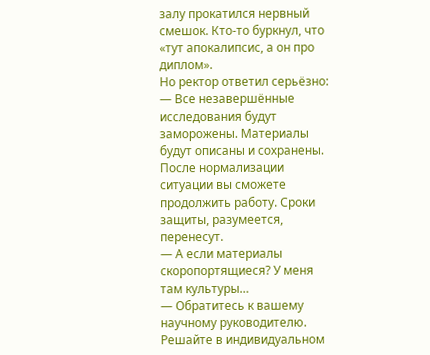залу прокатился нервный смешок. Кто-то буркнул, что «тут апокалипсис, а он про диплом».
Но ректор ответил серьёзно:
— Все незавершённые исследования будут заморожены. Материалы будут описаны и сохранены. После нормализации ситуации вы сможете продолжить работу. Сроки защиты, разумеется, перенесут.
— А если материалы скоропортящиеся? У меня там культуры…
— Обратитесь к вашему научному руководителю. Решайте в индивидуальном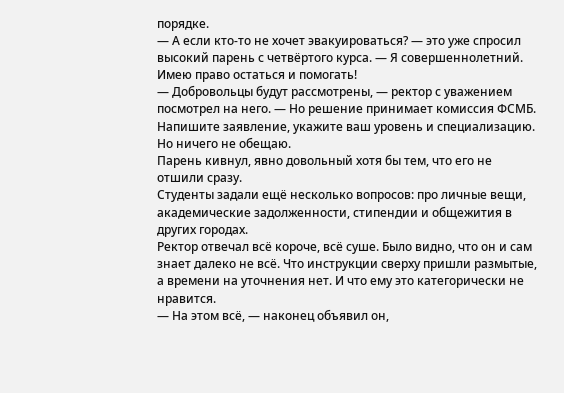порядке.
— А если кто-то не хочет эвакуироваться? — это уже спросил высокий парень с четвёртого курса. — Я совершеннолетний. Имею право остаться и помогать!
— Добровольцы будут рассмотрены, — ректор с уважением посмотрел на него. — Но решение принимает комиссия ФСМБ. Напишите заявление, укажите ваш уровень и специализацию. Но ничего не обещаю.
Парень кивнул, явно довольный хотя бы тем, что его не отшили сразу.
Студенты задали ещё несколько вопросов: про личные вещи, академические задолженности, стипендии и общежития в других городах.
Ректор отвечал всё короче, всё суше. Было видно, что он и сам знает далеко не всё. Что инструкции сверху пришли размытые, а времени на уточнения нет. И что ему это категорически не нравится.
— На этом всё, — наконец объявил он,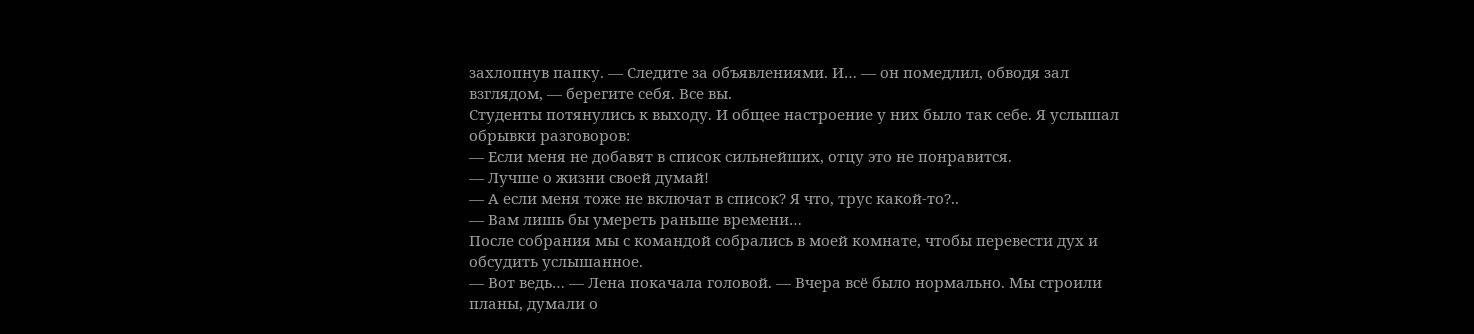захлопнув папку. — Следите за объявлениями. И… — он помедлил, обводя зал взглядом, — берегите себя. Все вы.
Студенты потянулись к выходу. И общее настроение у них было так себе. Я услышал обрывки разговоров:
— Если меня не добавят в список сильнейших, отцу это не понравится.
— Лучше о жизни своей думай!
— А если меня тоже не включат в список? Я что, трус какой-то?..
— Вам лишь бы умереть раньше времени…
После собрания мы с командой собрались в моей комнате, чтобы перевести дух и обсудить услышанное.
— Вот ведь… — Лена покачала головой. — Вчера всё было нормально. Мы строили планы, думали о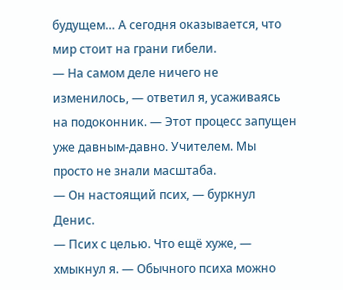будущем… А сегодня оказывается, что мир стоит на грани гибели.
— На самом деле ничего не изменилось, — ответил я, усаживаясь на подоконник. — Этот процесс запущен уже давным-давно. Учителем. Мы просто не знали масштаба.
— Он настоящий псих, — буркнул Денис.
— Псих с целью. Что ещё хуже, — хмыкнул я. — Обычного психа можно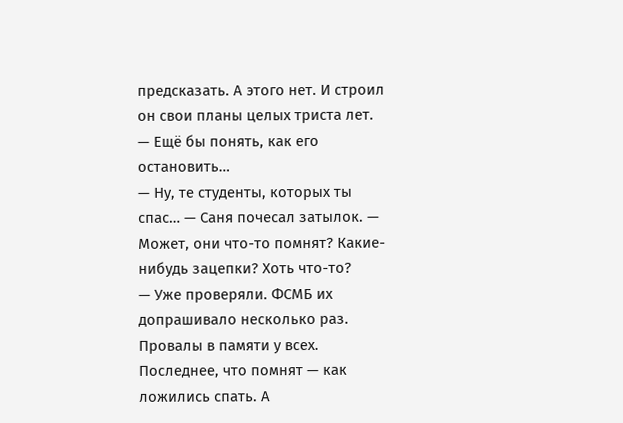предсказать. А этого нет. И строил он свои планы целых триста лет.
— Ещё бы понять, как его остановить…
— Ну, те студенты, которых ты спас… — Саня почесал затылок. — Может, они что-то помнят? Какие-нибудь зацепки? Хоть что-то?
— Уже проверяли. ФСМБ их допрашивало несколько раз. Провалы в памяти у всех. Последнее, что помнят — как ложились спать. А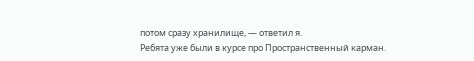потом сразу хранилище, — ответил я.
Ребята уже были в курсе про Пространственный карман.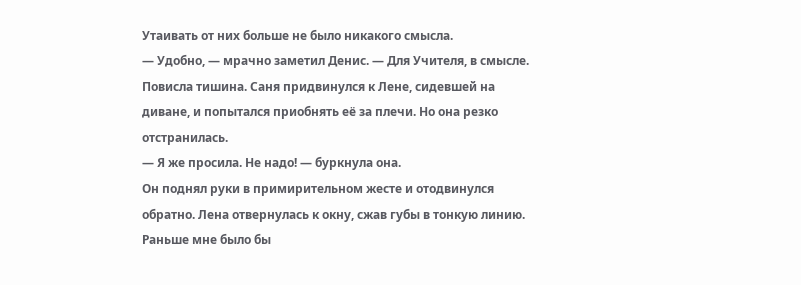Утаивать от них больше не было никакого смысла.
— Удобно, — мрачно заметил Денис. — Для Учителя, в смысле.
Повисла тишина. Саня придвинулся к Лене, сидевшей на диване, и попытался приобнять её за плечи. Но она резко отстранилась.
— Я же просила. Не надо! — буркнула она.
Он поднял руки в примирительном жесте и отодвинулся обратно. Лена отвернулась к окну, сжав губы в тонкую линию.
Раньше мне было бы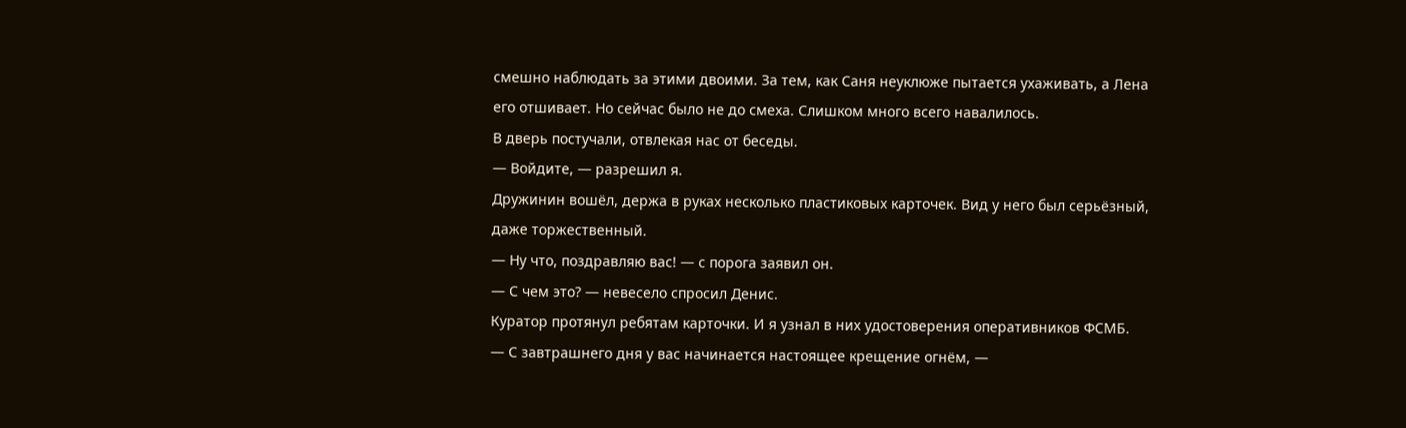смешно наблюдать за этими двоими. За тем, как Саня неуклюже пытается ухаживать, а Лена его отшивает. Но сейчас было не до смеха. Слишком много всего навалилось.
В дверь постучали, отвлекая нас от беседы.
— Войдите, — разрешил я.
Дружинин вошёл, держа в руках несколько пластиковых карточек. Вид у него был серьёзный, даже торжественный.
— Ну что, поздравляю вас! — с порога заявил он.
— С чем это? — невесело спросил Денис.
Куратор протянул ребятам карточки. И я узнал в них удостоверения оперативников ФСМБ.
— С завтрашнего дня у вас начинается настоящее крещение огнём, —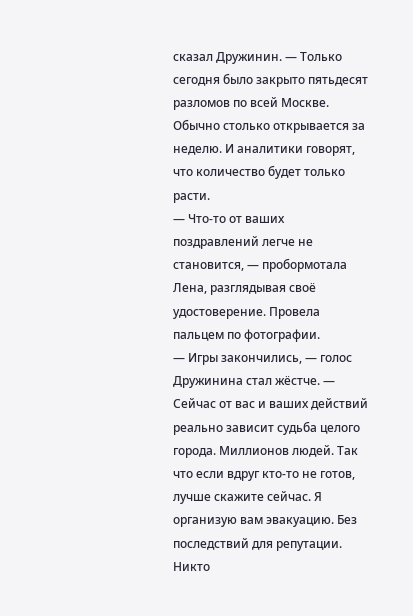сказал Дружинин. — Только сегодня было закрыто пятьдесят разломов по всей Москве. Обычно столько открывается за неделю. И аналитики говорят, что количество будет только расти.
— Что-то от ваших поздравлений легче не становится, — пробормотала Лена, разглядывая своё удостоверение. Провела пальцем по фотографии.
— Игры закончились, — голос Дружинина стал жёстче. — Сейчас от вас и ваших действий реально зависит судьба целого города. Миллионов людей. Так что если вдруг кто-то не готов, лучше скажите сейчас. Я организую вам эвакуацию. Без последствий для репутации. Никто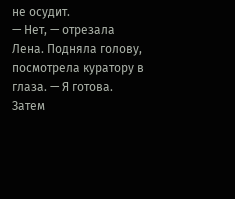не осудит.
— Нет, — отрезала Лена. Подняла голову, посмотрела куратору в глаза. — Я готова.
Затем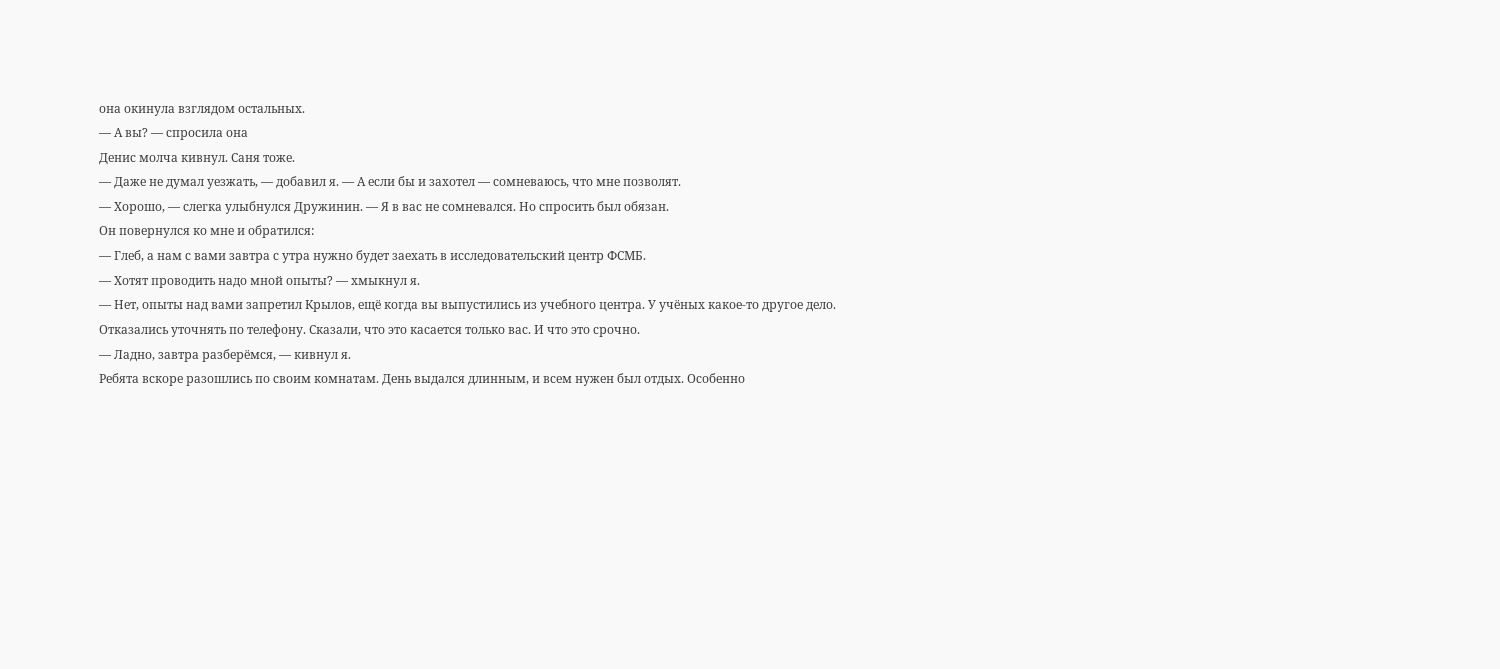она окинула взглядом остальных.
— А вы? — спросила она
Денис молча кивнул. Саня тоже.
— Даже не думал уезжать, — добавил я. — А если бы и захотел — сомневаюсь, что мне позволят.
— Хорошо, — слегка улыбнулся Дружинин. — Я в вас не сомневался. Но спросить был обязан.
Он повернулся ко мне и обратился:
— Глеб, а нам с вами завтра с утра нужно будет заехать в исследовательский центр ФСМБ.
— Хотят проводить надо мной опыты? — хмыкнул я.
— Нет, опыты над вами запретил Крылов, ещё когда вы выпустились из учебного центра. У учёных какое-то другое дело. Отказались уточнять по телефону. Сказали, что это касается только вас. И что это срочно.
— Ладно, завтра разберёмся, — кивнул я.
Ребята вскоре разошлись по своим комнатам. День выдался длинным, и всем нужен был отдых. Особенно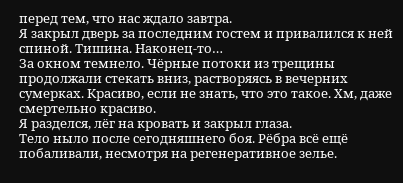перед тем, что нас ждало завтра.
Я закрыл дверь за последним гостем и привалился к ней спиной. Тишина. Наконец-то…
За окном темнело. Чёрные потоки из трещины продолжали стекать вниз, растворяясь в вечерних сумерках. Красиво, если не знать, что это такое. Хм, даже смертельно красиво.
Я разделся, лёг на кровать и закрыл глаза.
Тело ныло после сегодняшнего боя. Рёбра всё ещё побаливали, несмотря на регенеративное зелье.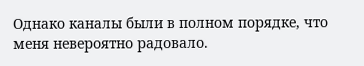Однако каналы были в полном порядке, что меня невероятно радовало.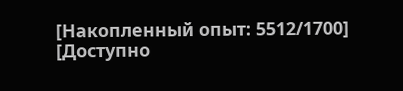[Накопленный опыт: 5512/1700]
[Доступно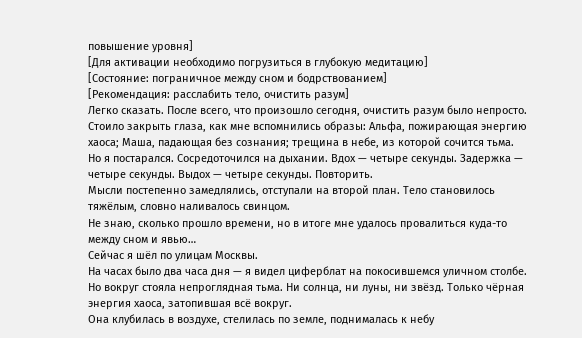повышение уровня]
[Для активации необходимо погрузиться в глубокую медитацию]
[Состояние: пограничное между сном и бодрствованием]
[Рекомендация: расслабить тело, очистить разум]
Легко сказать. После всего, что произошло сегодня, очистить разум было непросто.
Стоило закрыть глаза, как мне вспомнились образы: Альфа, пожирающая энергию хаоса; Маша, падающая без сознания; трещина в небе, из которой сочится тьма.
Но я постарался. Сосредоточился на дыхании. Вдох — четыре секунды. Задержка — четыре секунды. Выдох — четыре секунды. Повторить.
Мысли постепенно замедлялись, отступали на второй план. Тело становилось тяжёлым, словно наливалось свинцом.
Не знаю, сколько прошло времени, но в итоге мне удалось провалиться куда-то между сном и явью…
Сейчас я шёл по улицам Москвы.
На часах было два часа дня — я видел циферблат на покосившемся уличном столбе. Но вокруг стояла непроглядная тьма. Ни солнца, ни луны, ни звёзд. Только чёрная энергия хаоса, затопившая всё вокруг.
Она клубилась в воздухе, стелилась по земле, поднималась к небу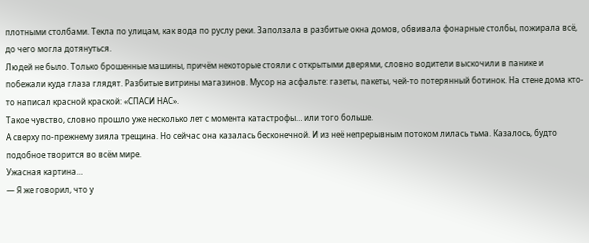плотными столбами. Текла по улицам, как вода по руслу реки. Заползала в разбитые окна домов, обвивала фонарные столбы, пожирала всё, до чего могла дотянуться.
Людей не было. Только брошенные машины, причём некоторые стояли с открытыми дверями, словно водители выскочили в панике и побежали куда глаза глядят. Разбитые витрины магазинов. Мусор на асфальте: газеты, пакеты, чей-то потерянный ботинок. На стене дома кто-то написал красной краской: «СПАСИ НАС».
Такое чувство, словно прошло уже несколько лет с момента катастрофы… или того больше.
А сверху по-прежнему зияла трещина. Но сейчас она казалась бесконечной. И из неё непрерывным потоком лилась тьма. Казалось, будто подобное творится во всём мире.
Ужасная картина…
— Я же говорил, что у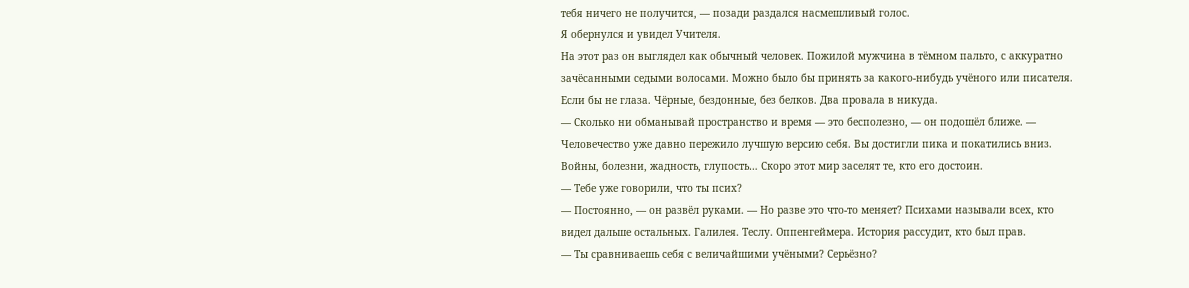тебя ничего не получится, — позади раздался насмешливый голос.
Я обернулся и увидел Учителя.
На этот раз он выглядел как обычный человек. Пожилой мужчина в тёмном пальто, с аккуратно зачёсанными седыми волосами. Можно было бы принять за какого-нибудь учёного или писателя.
Если бы не глаза. Чёрные, бездонные, без белков. Два провала в никуда.
— Сколько ни обманывай пространство и время — это бесполезно, — он подошёл ближе. — Человечество уже давно пережило лучшую версию себя. Вы достигли пика и покатились вниз. Войны, болезни, жадность, глупость… Скоро этот мир заселят те, кто его достоин.
— Тебе уже говорили, что ты псих?
— Постоянно, — он развёл руками. — Но разве это что-то меняет? Психами называли всех, кто видел дальше остальных. Галилея. Теслу. Оппенгеймера. История рассудит, кто был прав.
— Ты сравниваешь себя с величайшими учёными? Серьёзно?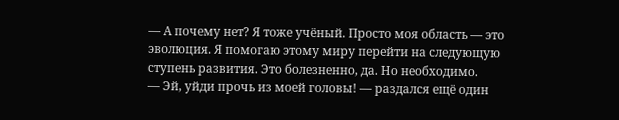— А почему нет? Я тоже учёный. Просто моя область — это эволюция. Я помогаю этому миру перейти на следующую ступень развития. Это болезненно, да. Но необходимо.
— Эй, уйди прочь из моей головы! — раздался ещё один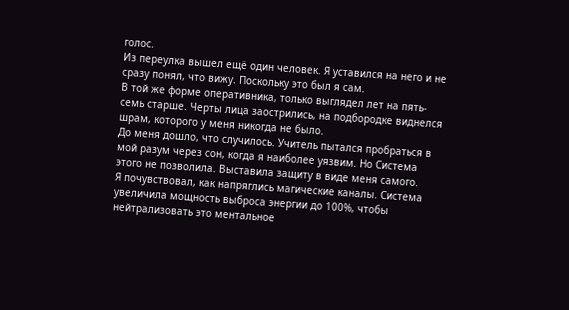голос.
Из переулка вышел ещё один человек. Я уставился на него и не сразу понял, что вижу. Поскольку это был я сам.
В той же форме оперативника, только выглядел лет на пять-семь старше. Черты лица заострились, на подбородке виднелся шрам, которого у меня никогда не было.
До меня дошло, что случилось. Учитель пытался пробраться в мой разум через сон, когда я наиболее уязвим. Но Система этого не позволила. Выставила защиту в виде меня самого.
Я почувствовал, как напряглись магические каналы. Система увеличила мощность выброса энергии до 100%, чтобы нейтрализовать это ментальное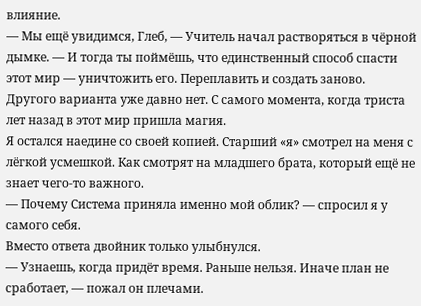влияние.
— Мы ещё увидимся, Глеб, — Учитель начал растворяться в чёрной дымке. — И тогда ты поймёшь, что единственный способ спасти этот мир — уничтожить его. Переплавить и создать заново. Другого варианта уже давно нет. С самого момента, когда триста лет назад в этот мир пришла магия.
Я остался наедине со своей копией. Старший «я» смотрел на меня с лёгкой усмешкой. Как смотрят на младшего брата, который ещё не знает чего-то важного.
— Почему Система приняла именно мой облик? — спросил я у самого себя.
Вместо ответа двойник только улыбнулся.
— Узнаешь, когда придёт время. Раньше нельзя. Иначе план не сработает, — пожал он плечами.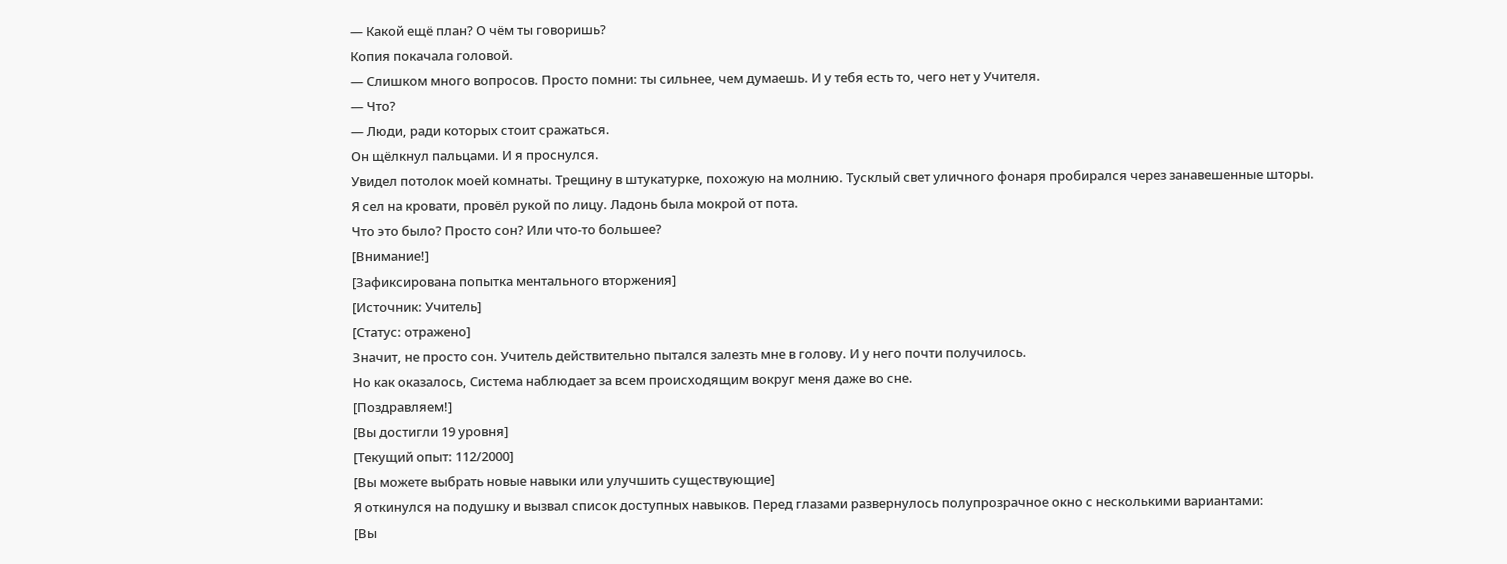— Какой ещё план? О чём ты говоришь?
Копия покачала головой.
— Слишком много вопросов. Просто помни: ты сильнее, чем думаешь. И у тебя есть то, чего нет у Учителя.
— Что?
— Люди, ради которых стоит сражаться.
Он щёлкнул пальцами. И я проснулся.
Увидел потолок моей комнаты. Трещину в штукатурке, похожую на молнию. Тусклый свет уличного фонаря пробирался через занавешенные шторы.
Я сел на кровати, провёл рукой по лицу. Ладонь была мокрой от пота.
Что это было? Просто сон? Или что-то большее?
[Внимание!]
[Зафиксирована попытка ментального вторжения]
[Источник: Учитель]
[Статус: отражено]
Значит, не просто сон. Учитель действительно пытался залезть мне в голову. И у него почти получилось.
Но как оказалось, Система наблюдает за всем происходящим вокруг меня даже во сне.
[Поздравляем!]
[Вы достигли 19 уровня]
[Текущий опыт: 112/2000]
[Вы можете выбрать новые навыки или улучшить существующие]
Я откинулся на подушку и вызвал список доступных навыков. Перед глазами развернулось полупрозрачное окно с несколькими вариантами:
[Вы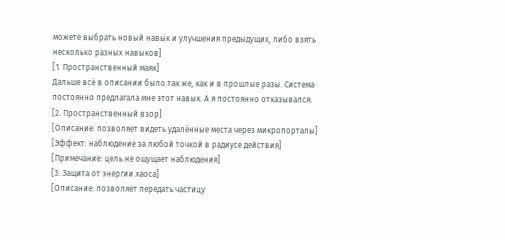можете выбрать новый навык и улучшения предыдущих, либо взять несколько разных навыков]
[1. Пространственный маяк]
Дальше всё в описании было так же, как и в прошлые разы. Система постоянно предлагала мне этот навык. А я постоянно отказывался.
[2. Пространственный взор]
[Описание: позволяет видеть удалённые места через микропорталы]
[Эффект: наблюдение за любой точкой в радиусе действия]
[Примечание: цель не ощущает наблюдения]
[3. Защита от энергии хаоса]
[Описание: позволяет передать частицу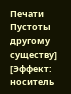Печати Пустоты другому существу]
[Эффект: носитель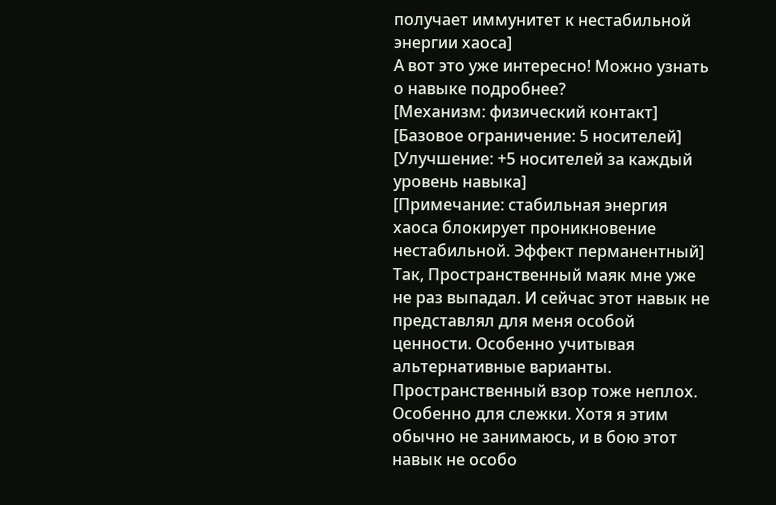получает иммунитет к нестабильной энергии хаоса]
А вот это уже интересно! Можно узнать о навыке подробнее?
[Механизм: физический контакт]
[Базовое ограничение: 5 носителей]
[Улучшение: +5 носителей за каждый уровень навыка]
[Примечание: стабильная энергия хаоса блокирует проникновение нестабильной. Эффект перманентный]
Так, Пространственный маяк мне уже не раз выпадал. И сейчас этот навык не представлял для меня особой ценности. Особенно учитывая альтернативные варианты.
Пространственный взор тоже неплох. Особенно для слежки. Хотя я этим обычно не занимаюсь, и в бою этот навык не особо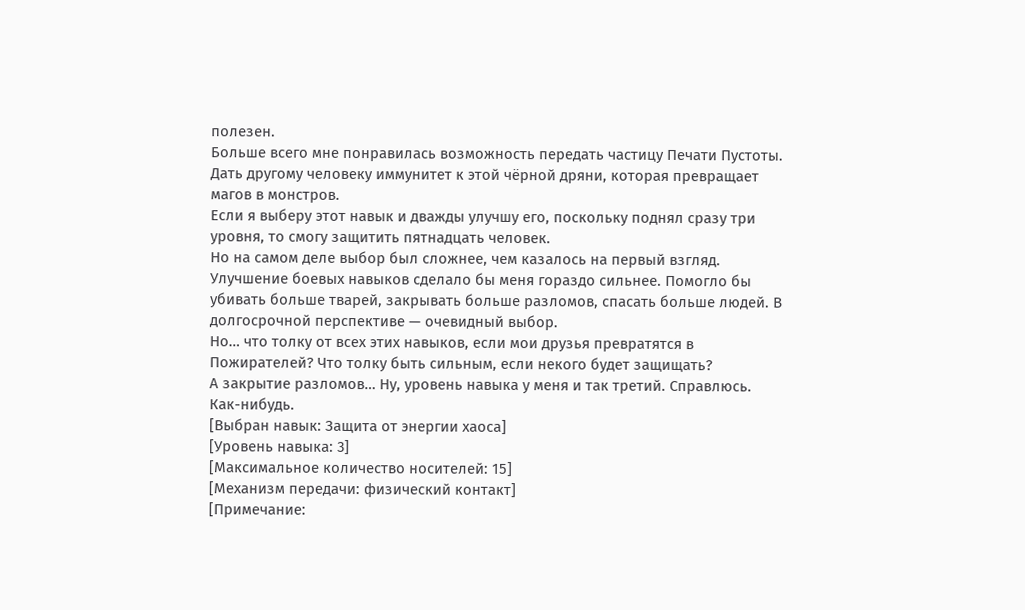полезен.
Больше всего мне понравилась возможность передать частицу Печати Пустоты. Дать другому человеку иммунитет к этой чёрной дряни, которая превращает магов в монстров.
Если я выберу этот навык и дважды улучшу его, поскольку поднял сразу три уровня, то смогу защитить пятнадцать человек.
Но на самом деле выбор был сложнее, чем казалось на первый взгляд.
Улучшение боевых навыков сделало бы меня гораздо сильнее. Помогло бы убивать больше тварей, закрывать больше разломов, спасать больше людей. В долгосрочной перспективе — очевидный выбор.
Но… что толку от всех этих навыков, если мои друзья превратятся в Пожирателей? Что толку быть сильным, если некого будет защищать?
А закрытие разломов… Ну, уровень навыка у меня и так третий. Справлюсь. Как-нибудь.
[Выбран навык: Защита от энергии хаоса]
[Уровень навыка: 3]
[Максимальное количество носителей: 15]
[Механизм передачи: физический контакт]
[Примечание: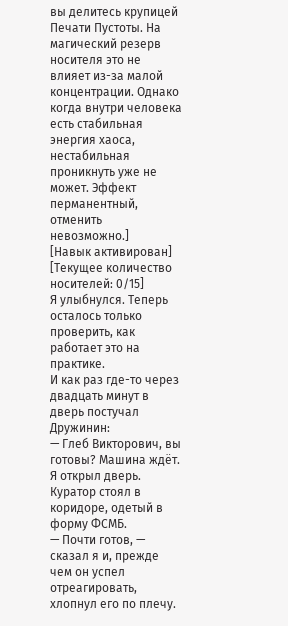вы делитесь крупицей Печати Пустоты. На магический резерв носителя это не влияет из-за малой концентрации. Однако когда внутри человека есть стабильная энергия хаоса, нестабильная проникнуть уже не может. Эффект перманентный, отменить невозможно.]
[Навык активирован]
[Текущее количество носителей: 0/15]
Я улыбнулся. Теперь осталось только проверить, как работает это на практике.
И как раз где-то через двадцать минут в дверь постучал Дружинин:
— Глеб Викторович, вы готовы? Машина ждёт.
Я открыл дверь. Куратор стоял в коридоре, одетый в форму ФСМБ.
— Почти готов, — сказал я и, прежде чем он успел отреагировать, хлопнул его по плечу.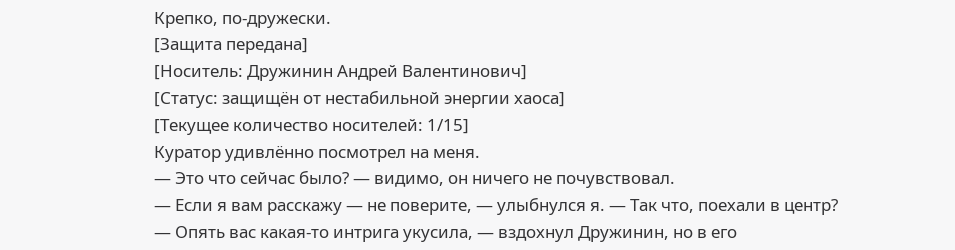Крепко, по-дружески.
[Защита передана]
[Носитель: Дружинин Андрей Валентинович]
[Статус: защищён от нестабильной энергии хаоса]
[Текущее количество носителей: 1/15]
Куратор удивлённо посмотрел на меня.
— Это что сейчас было? — видимо, он ничего не почувствовал.
— Если я вам расскажу — не поверите, — улыбнулся я. — Так что, поехали в центр?
— Опять вас какая-то интрига укусила, — вздохнул Дружинин, но в его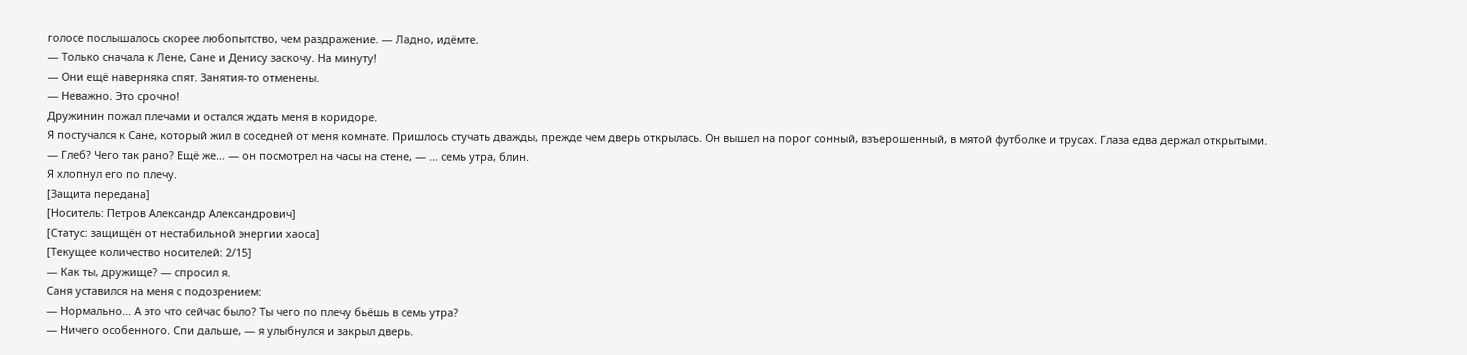голосе послышалось скорее любопытство, чем раздражение. — Ладно, идёмте.
— Только сначала к Лене, Сане и Денису заскочу. На минуту!
— Они ещё наверняка спят. Занятия-то отменены.
— Неважно. Это срочно!
Дружинин пожал плечами и остался ждать меня в коридоре.
Я постучался к Сане, который жил в соседней от меня комнате. Пришлось стучать дважды, прежде чем дверь открылась. Он вышел на порог сонный, взъерошенный, в мятой футболке и трусах. Глаза едва держал открытыми.
— Глеб? Чего так рано? Ещё же… — он посмотрел на часы на стене, — … семь утра, блин.
Я хлопнул его по плечу.
[Защита передана]
[Носитель: Петров Александр Александрович]
[Статус: защищён от нестабильной энергии хаоса]
[Текущее количество носителей: 2/15]
— Как ты, дружище? — спросил я.
Саня уставился на меня с подозрением:
— Нормально… А это что сейчас было? Ты чего по плечу бьёшь в семь утра?
— Ничего особенного. Спи дальше, — я улыбнулся и закрыл дверь.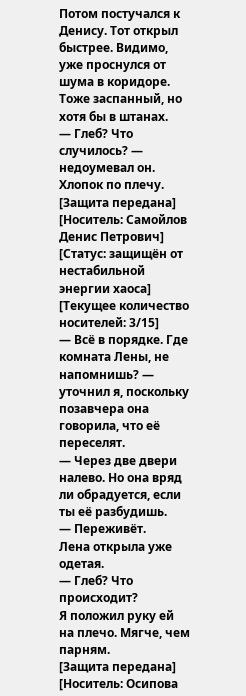Потом постучался к Денису. Тот открыл быстрее. Видимо, уже проснулся от шума в коридоре. Тоже заспанный, но хотя бы в штанах.
— Глеб? Что случилось? — недоумевал он.
Хлопок по плечу.
[Защита передана]
[Носитель: Самойлов Денис Петрович]
[Статус: защищён от нестабильной энергии хаоса]
[Текущее количество носителей: 3/15]
— Всё в порядке. Где комната Лены, не напомнишь? — уточнил я, поскольку позавчера она говорила, что её переселят.
— Через две двери налево. Но она вряд ли обрадуется, если ты её разбудишь.
— Переживёт.
Лена открыла уже одетая.
— Глеб? Что происходит?
Я положил руку ей на плечо. Мягче, чем парням.
[Защита передана]
[Носитель: Осипова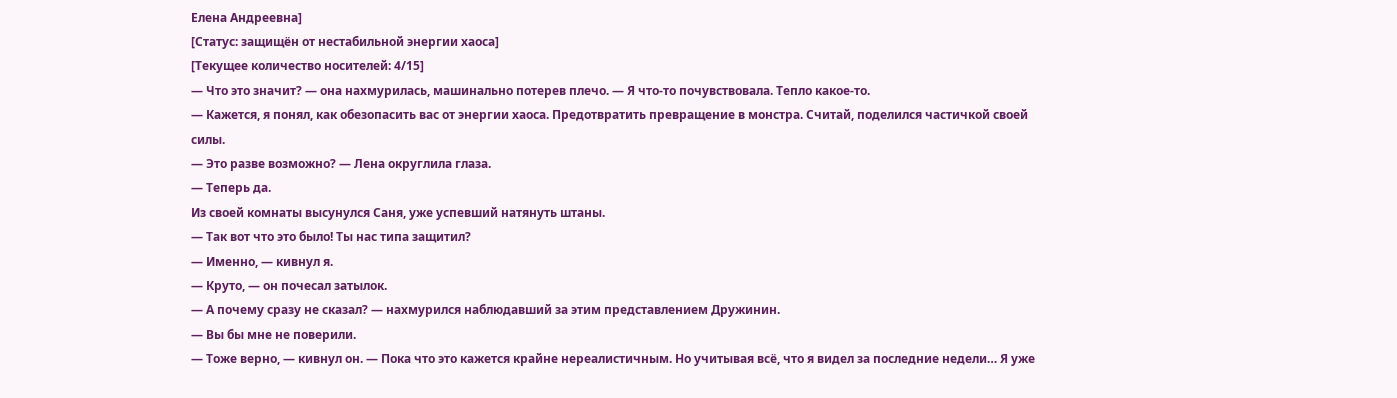Елена Андреевна]
[Статус: защищён от нестабильной энергии хаоса]
[Текущее количество носителей: 4/15]
— Что это значит? — она нахмурилась, машинально потерев плечо. — Я что-то почувствовала. Тепло какое-то.
— Кажется, я понял, как обезопасить вас от энергии хаоса. Предотвратить превращение в монстра. Считай, поделился частичкой своей силы.
— Это разве возможно? — Лена округлила глаза.
— Теперь да.
Из своей комнаты высунулся Саня, уже успевший натянуть штаны.
— Так вот что это было! Ты нас типа защитил?
— Именно, — кивнул я.
— Круто, — он почесал затылок.
— А почему сразу не сказал? — нахмурился наблюдавший за этим представлением Дружинин.
— Вы бы мне не поверили.
— Тоже верно, — кивнул он. — Пока что это кажется крайне нереалистичным. Но учитывая всё, что я видел за последние недели… Я уже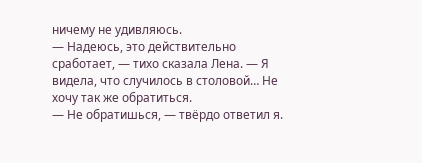ничему не удивляюсь.
— Надеюсь, это действительно сработает, — тихо сказала Лена. — Я видела, что случилось в столовой… Не хочу так же обратиться.
— Не обратишься, — твёрдо ответил я.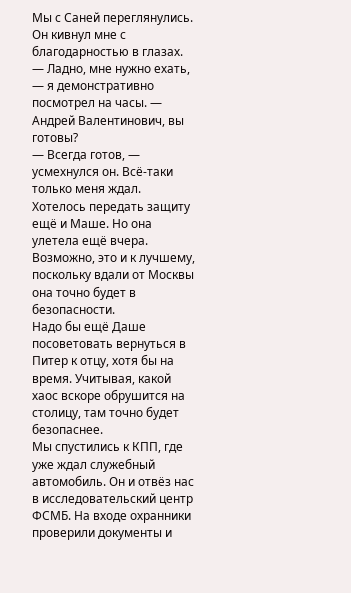Мы с Саней переглянулись. Он кивнул мне с благодарностью в глазах.
— Ладно, мне нужно ехать, — я демонстративно посмотрел на часы. — Андрей Валентинович, вы готовы?
— Всегда готов, — усмехнулся он. Всё-таки только меня ждал.
Хотелось передать защиту ещё и Маше. Но она улетела ещё вчера. Возможно, это и к лучшему, поскольку вдали от Москвы она точно будет в безопасности.
Надо бы ещё Даше посоветовать вернуться в Питер к отцу, хотя бы на время. Учитывая, какой хаос вскоре обрушится на столицу, там точно будет безопаснее.
Мы спустились к КПП, где уже ждал служебный автомобиль. Он и отвёз нас в исследовательский центр ФСМБ. На входе охранники проверили документы и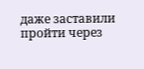даже заставили пройти через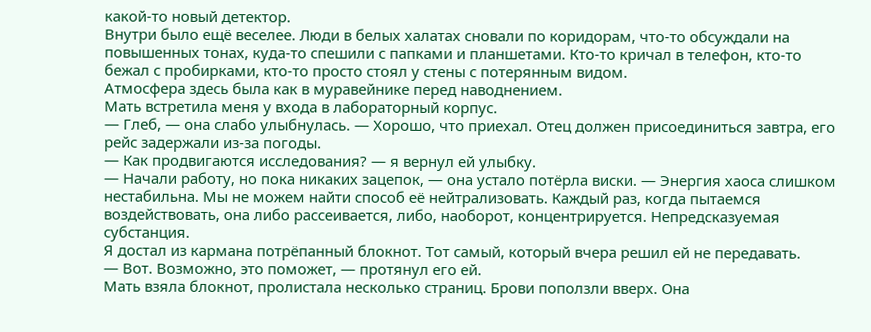какой-то новый детектор.
Внутри было ещё веселее. Люди в белых халатах сновали по коридорам, что-то обсуждали на повышенных тонах, куда-то спешили с папками и планшетами. Кто-то кричал в телефон, кто-то бежал с пробирками, кто-то просто стоял у стены с потерянным видом.
Атмосфера здесь была как в муравейнике перед наводнением.
Мать встретила меня у входа в лабораторный корпус.
— Глеб, — она слабо улыбнулась. — Хорошо, что приехал. Отец должен присоединиться завтра, его рейс задержали из-за погоды.
— Как продвигаются исследования? — я вернул ей улыбку.
— Начали работу, но пока никаких зацепок, — она устало потёрла виски. — Энергия хаоса слишком нестабильна. Мы не можем найти способ её нейтрализовать. Каждый раз, когда пытаемся воздействовать, она либо рассеивается, либо, наоборот, концентрируется. Непредсказуемая субстанция.
Я достал из кармана потрёпанный блокнот. Тот самый, который вчера решил ей не передавать.
— Вот. Возможно, это поможет, — протянул его ей.
Мать взяла блокнот, пролистала несколько страниц. Брови поползли вверх. Она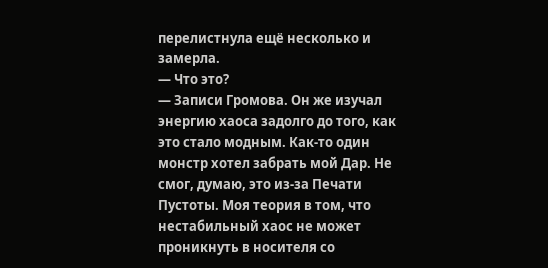перелистнула ещё несколько и замерла.
— Что это?
— Записи Громова. Он же изучал энергию хаоса задолго до того, как это стало модным. Как-то один монстр хотел забрать мой Дар. Не смог, думаю, это из-за Печати Пустоты. Моя теория в том, что нестабильный хаос не может проникнуть в носителя со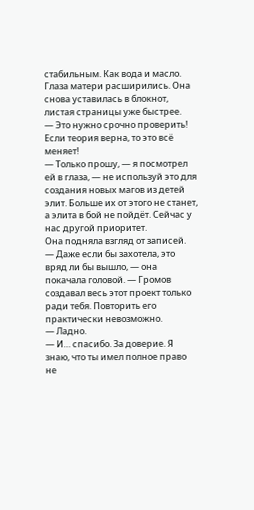стабильным. Как вода и масло.
Глаза матери расширились. Она снова уставилась в блокнот, листая страницы уже быстрее.
— Это нужно срочно проверить! Если теория верна, то это всё меняет!
— Только прошу, — я посмотрел ей в глаза, — не используй это для создания новых магов из детей элит. Больше их от этого не станет, а элита в бой не пойдёт. Сейчас у нас другой приоритет.
Она подняла взгляд от записей.
— Даже если бы захотела, это вряд ли бы вышло, — она покачала головой. — Громов создавал весь этот проект только ради тебя. Повторить его практически невозможно.
— Ладно.
— И… спасибо. За доверие. Я знаю, что ты имел полное право не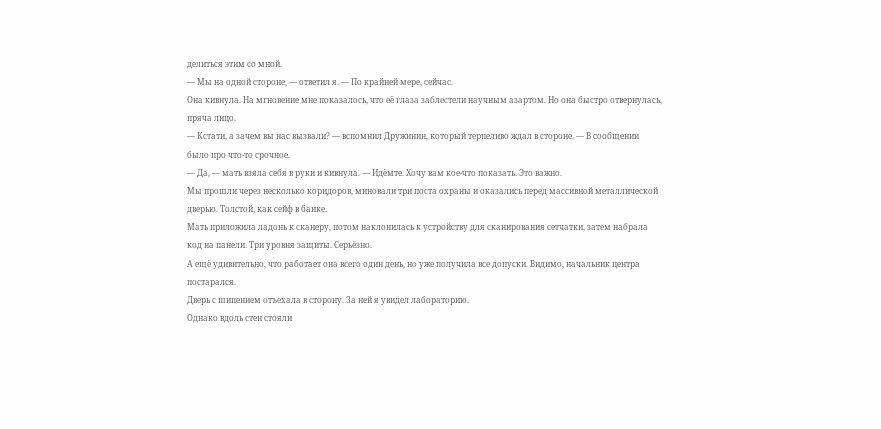делиться этим со мной.
— Мы на одной стороне, — ответил я. — По крайней мере, сейчас.
Она кивнула. На мгновение мне показалось, что её глаза заблестели научным азартом. Но она быстро отвернулась, пряча лицо.
— Кстати, а зачем вы нас вызвали? — вспомнил Дружинин, который терпеливо ждал в стороне. — В сообщении было про что-то срочное.
— Да, — мать взяла себя в руки и кивнула. — Идёмте. Хочу вам кое-что показать. Это важно.
Мы прошли через несколько коридоров, миновали три поста охраны и оказались перед массивной металлической дверью. Толстой, как сейф в банке.
Мать приложила ладонь к сканеру, потом наклонилась к устройству для сканирования сетчатки, затем набрала код на панели. Три уровня защиты. Серьёзно.
А ещё удивительно, что работает она всего один день, но уже получила все допуски. Видимо, начальник центра постарался.
Дверь с шипением отъехала в сторону. За ней я увидел лабораторию.
Однако вдоль стен стояли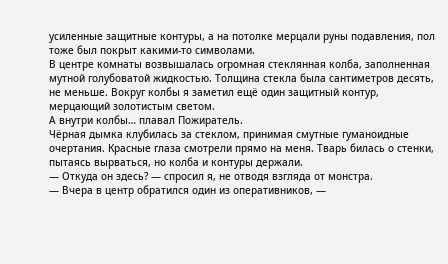усиленные защитные контуры, а на потолке мерцали руны подавления, пол тоже был покрыт какими-то символами.
В центре комнаты возвышалась огромная стеклянная колба, заполненная мутной голубоватой жидкостью. Толщина стекла была сантиметров десять, не меньше. Вокруг колбы я заметил ещё один защитный контур, мерцающий золотистым светом.
А внутри колбы… плавал Пожиратель.
Чёрная дымка клубилась за стеклом, принимая смутные гуманоидные очертания. Красные глаза смотрели прямо на меня. Тварь билась о стенки, пытаясь вырваться, но колба и контуры держали.
— Откуда он здесь? — спросил я, не отводя взгляда от монстра.
— Вчера в центр обратился один из оперативников, —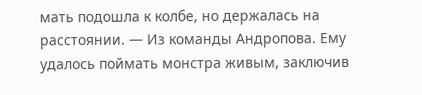мать подошла к колбе, но держалась на расстоянии. — Из команды Андропова. Ему удалось поймать монстра живым, заключив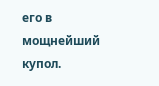его в мощнейший купол.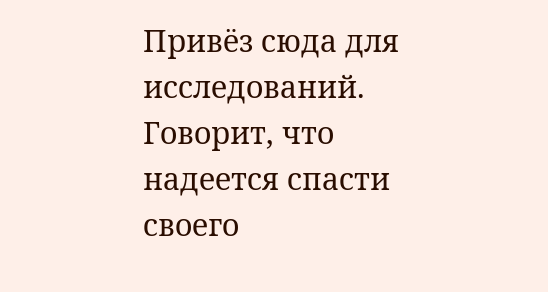Привёз сюда для исследований. Говорит, что надеется спасти своего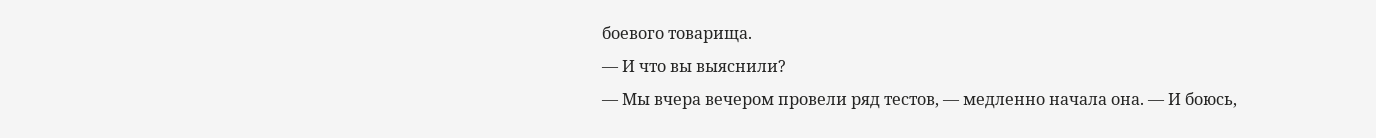боевого товарища.
— И что вы выяснили?
— Мы вчера вечером провели ряд тестов, — медленно начала она. — И боюсь,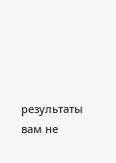результаты вам не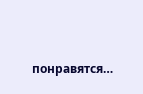понравятся…